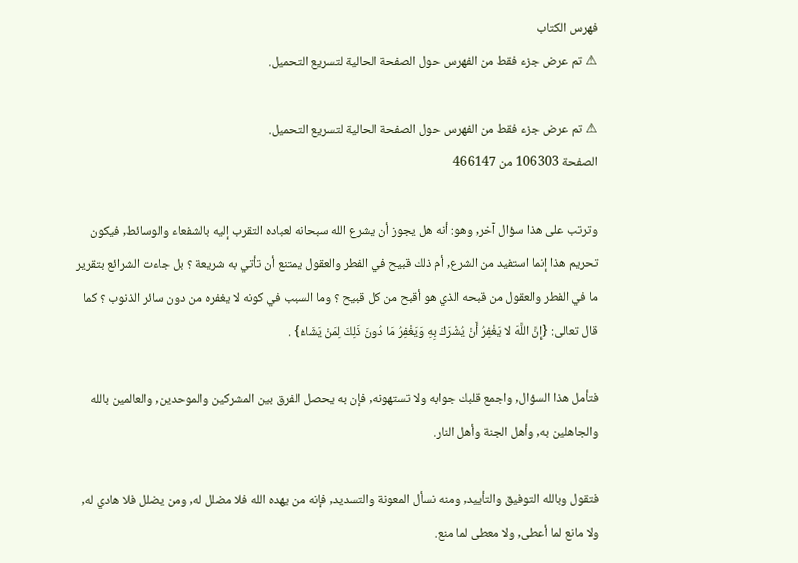فهرس الكتاب
⚠ تم عرض جزء فقط من الفهرس حول الصفحة الحالية لتسريع التحميل.

⚠ تم عرض جزء فقط من الفهرس حول الصفحة الحالية لتسريع التحميل.
الصفحة 106303 من 466147

وترتب على هذا سؤال آخر, وهو: أنه هل يجوز أن يشرع الله سبحانه لعباده التقرب إليه بالشفعاء والوسائط, فيكون تحريم هذا إنما استفيد من الشرع, أم ذلك قبيح في الفطر والعقول يمتنع أن تأتي به شريعة ؟ بل جاءت الشرائع بتقرير ما في الفطر والعقول من قبحه الذي هو أقبح من كل قبيح ؟ وما السبب في كونه لا يغفره من دون سائر الذنوب ؟ كما قال تعالى: {إِنَّ اللَّهَ لا يَغْفِرُ أَنْ يُشْرَكَ بِهِ وَيَغْفِرُ مَا دُونَ ذَلِكَ لِمَنْ يَشَاءُ} .

فتأمل هذا السؤال, واجمع قلبك جوابه ولا تستهونه, فإن به يحصل الفرق بين المشركين والموحدين, والعالمين بالله والجاهلين به, وأهل الجنة وأهل النار.

فتقول وبالله التوفيق والتأييد, ومنه نسأل المعونة والتسديد, فإنه من يهده الله فلا مضلل له, ومن يضلل فلا هادي له, ولا مانع لما أعطى, ولا معطى لما منع.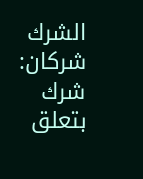الشرك شركان: شرك بتعلق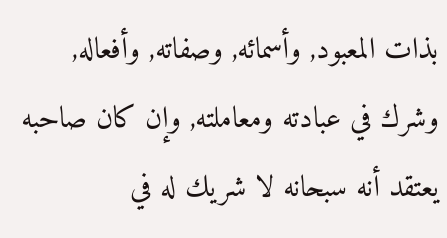بذات المعبود, وأسمائه, وصفاته, وأفعاله, وشرك في عبادته ومعاملته, وإن كان صاحبه يعتقد أنه سبحانه لا شريك له في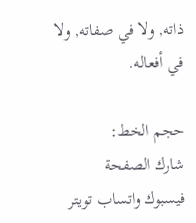ذاته, ولا في صفاته, ولا في أفعاله.

حجم الخط:
شارك الصفحة
فيسبوك واتساب تويتر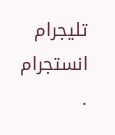تليجرام انستجرام
.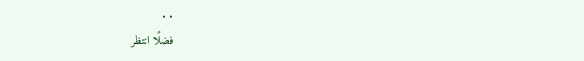. .
فضلًا انتظر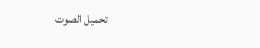تحميل الصوت